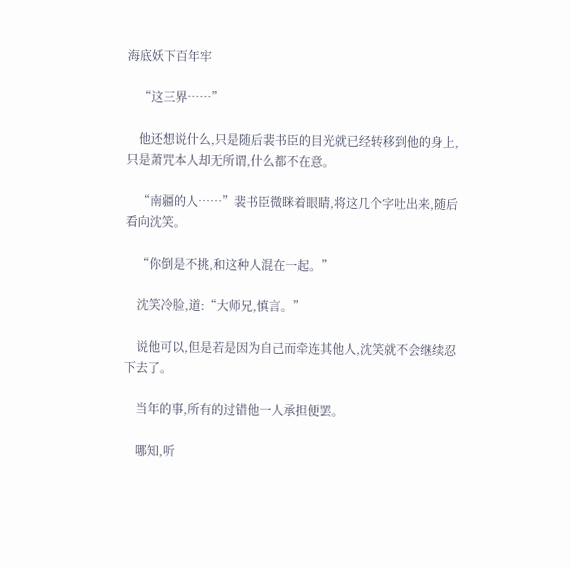海底妖下百年牢

    “这三界……”

    他还想说什么,只是随后裴书臣的目光就已经转移到他的身上,只是萧咒本人却无所谓,什么都不在意。

    “南疆的人……”裴书臣微眯着眼睛,将这几个字吐出来,随后看向沈笑。

    “你倒是不挑,和这种人混在一起。”

    沈笑冷脸,道:“大师兄,慎言。”

    说他可以,但是若是因为自己而牵连其他人,沈笑就不会继续忍下去了。

    当年的事,所有的过错他一人承担便罢。

    哪知,听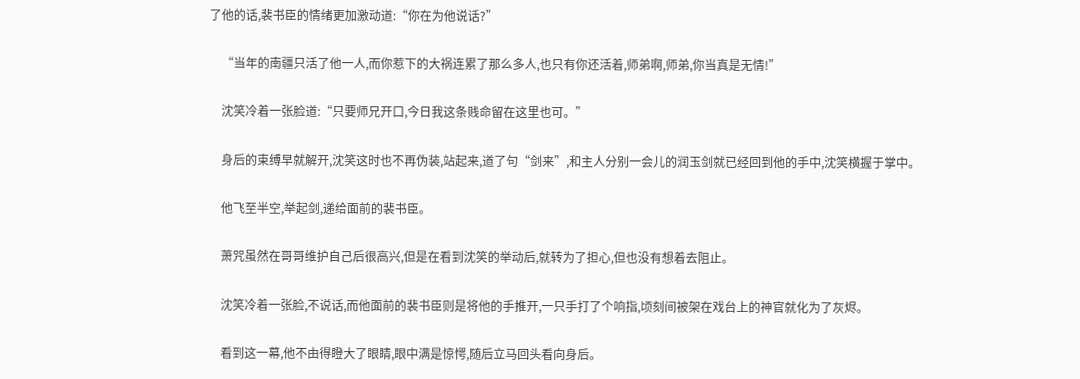了他的话,裴书臣的情绪更加激动道:“你在为他说话?”

    “当年的南疆只活了他一人,而你惹下的大祸连累了那么多人,也只有你还活着,师弟啊,师弟,你当真是无情!”

    沈笑冷着一张脸道:“只要师兄开口,今日我这条贱命留在这里也可。”

    身后的束缚早就解开,沈笑这时也不再伪装,站起来,道了句“剑来”,和主人分别一会儿的润玉剑就已经回到他的手中,沈笑横握于掌中。

    他飞至半空,举起剑,递给面前的裴书臣。

    萧咒虽然在哥哥维护自己后很高兴,但是在看到沈笑的举动后,就转为了担心,但也没有想着去阻止。

    沈笑冷着一张脸,不说话,而他面前的裴书臣则是将他的手推开,一只手打了个响指,顷刻间被架在戏台上的神官就化为了灰烬。

    看到这一幕,他不由得瞪大了眼睛,眼中满是惊愕,随后立马回头看向身后。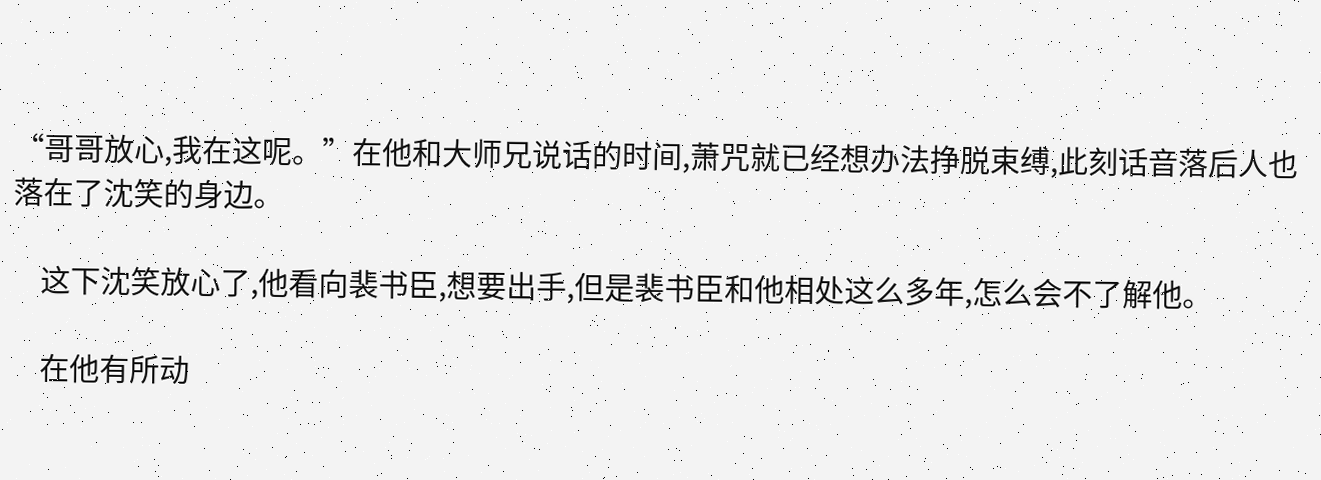“哥哥放心,我在这呢。”在他和大师兄说话的时间,萧咒就已经想办法挣脱束缚,此刻话音落后人也落在了沈笑的身边。

    这下沈笑放心了,他看向裴书臣,想要出手,但是裴书臣和他相处这么多年,怎么会不了解他。

    在他有所动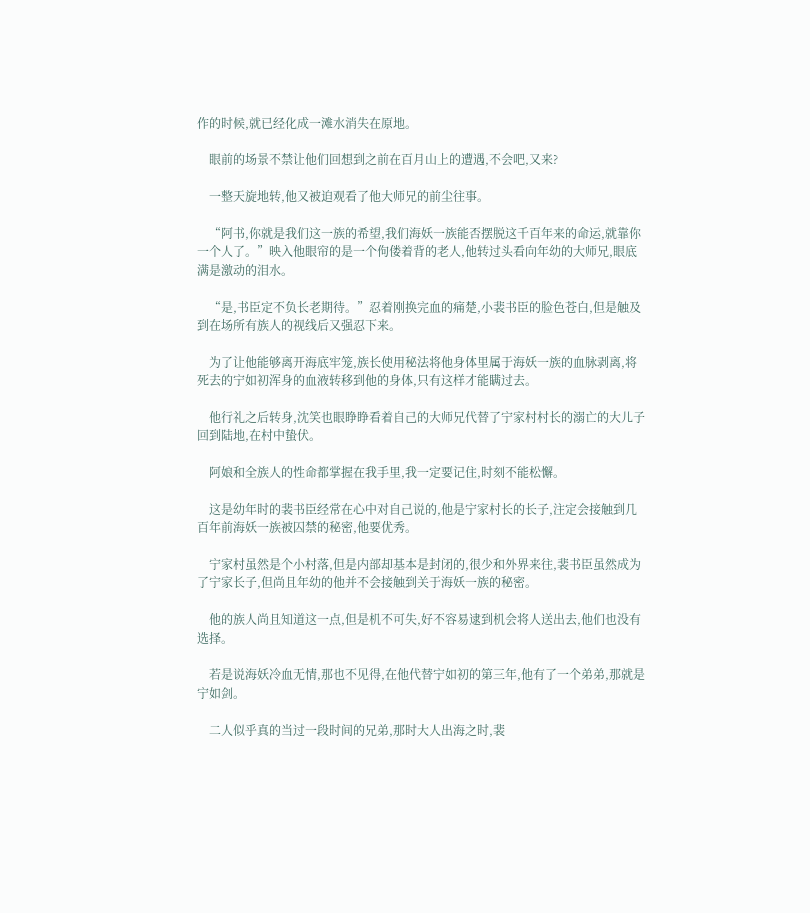作的时候,就已经化成一滩水消失在原地。

    眼前的场景不禁让他们回想到之前在百月山上的遭遇,不会吧,又来?

    一整天旋地转,他又被迫观看了他大师兄的前尘往事。

    “阿书,你就是我们这一族的希望,我们海妖一族能否摆脱这千百年来的命运,就靠你一个人了。”映入他眼帘的是一个佝偻着背的老人,他转过头看向年幼的大师兄,眼底满是激动的泪水。

    “是,书臣定不负长老期待。”忍着刚换完血的痛楚,小裴书臣的脸色苍白,但是触及到在场所有族人的视线后又强忍下来。

    为了让他能够离开海底牢笼,族长使用秘法将他身体里属于海妖一族的血脉剥离,将死去的宁如初浑身的血液转移到他的身体,只有这样才能瞒过去。

    他行礼之后转身,沈笑也眼睁睁看着自己的大师兄代替了宁家村村长的溺亡的大儿子回到陆地,在村中蛰伏。

    阿娘和全族人的性命都掌握在我手里,我一定要记住,时刻不能松懈。

    这是幼年时的裴书臣经常在心中对自己说的,他是宁家村长的长子,注定会接触到几百年前海妖一族被囚禁的秘密,他要优秀。

    宁家村虽然是个小村落,但是内部却基本是封闭的,很少和外界来往,裴书臣虽然成为了宁家长子,但尚且年幼的他并不会接触到关于海妖一族的秘密。

    他的族人尚且知道这一点,但是机不可失,好不容易逮到机会将人送出去,他们也没有选择。

    若是说海妖冷血无情,那也不见得,在他代替宁如初的第三年,他有了一个弟弟,那就是宁如剑。

    二人似乎真的当过一段时间的兄弟,那时大人出海之时,裴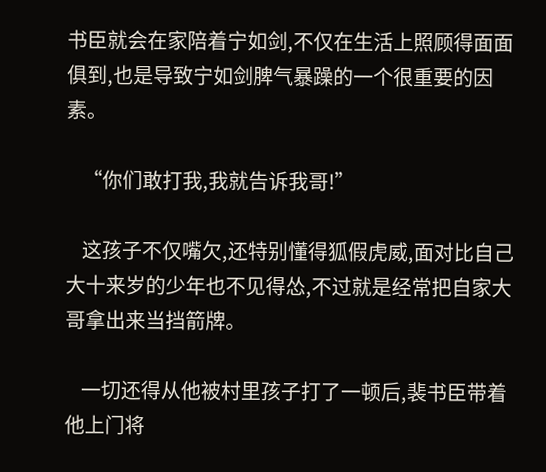书臣就会在家陪着宁如剑,不仅在生活上照顾得面面俱到,也是导致宁如剑脾气暴躁的一个很重要的因素。

    “你们敢打我,我就告诉我哥!”

    这孩子不仅嘴欠,还特别懂得狐假虎威,面对比自己大十来岁的少年也不见得怂,不过就是经常把自家大哥拿出来当挡箭牌。

    一切还得从他被村里孩子打了一顿后,裴书臣带着他上门将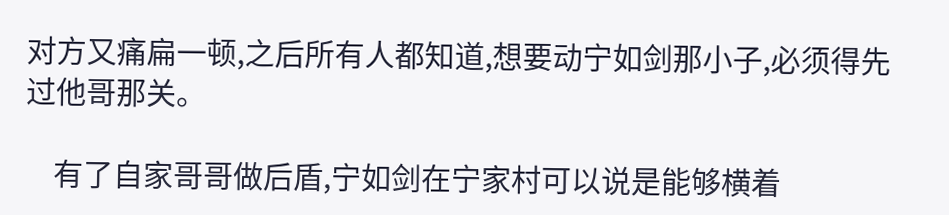对方又痛扁一顿,之后所有人都知道,想要动宁如剑那小子,必须得先过他哥那关。

    有了自家哥哥做后盾,宁如剑在宁家村可以说是能够横着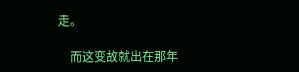走。

    而这变故就出在那年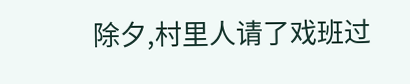除夕,村里人请了戏班过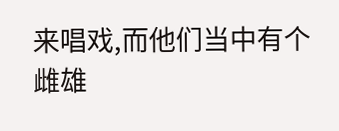来唱戏,而他们当中有个雌雄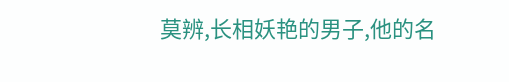莫辨,长相妖艳的男子,他的名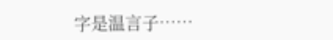字是温言子……